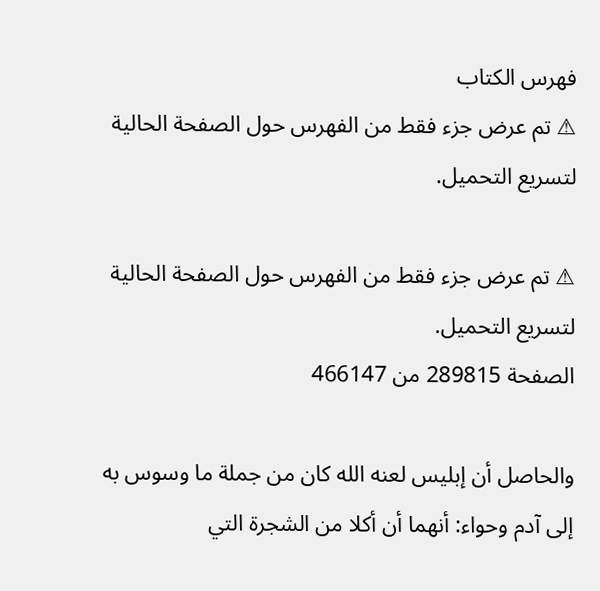فهرس الكتاب
⚠ تم عرض جزء فقط من الفهرس حول الصفحة الحالية لتسريع التحميل.

⚠ تم عرض جزء فقط من الفهرس حول الصفحة الحالية لتسريع التحميل.
الصفحة 289815 من 466147

والحاصل أن إبليس لعنه الله كان من جملة ما وسوس به إلى آدم وحواء: أنهما أن أكلا من الشجرة التي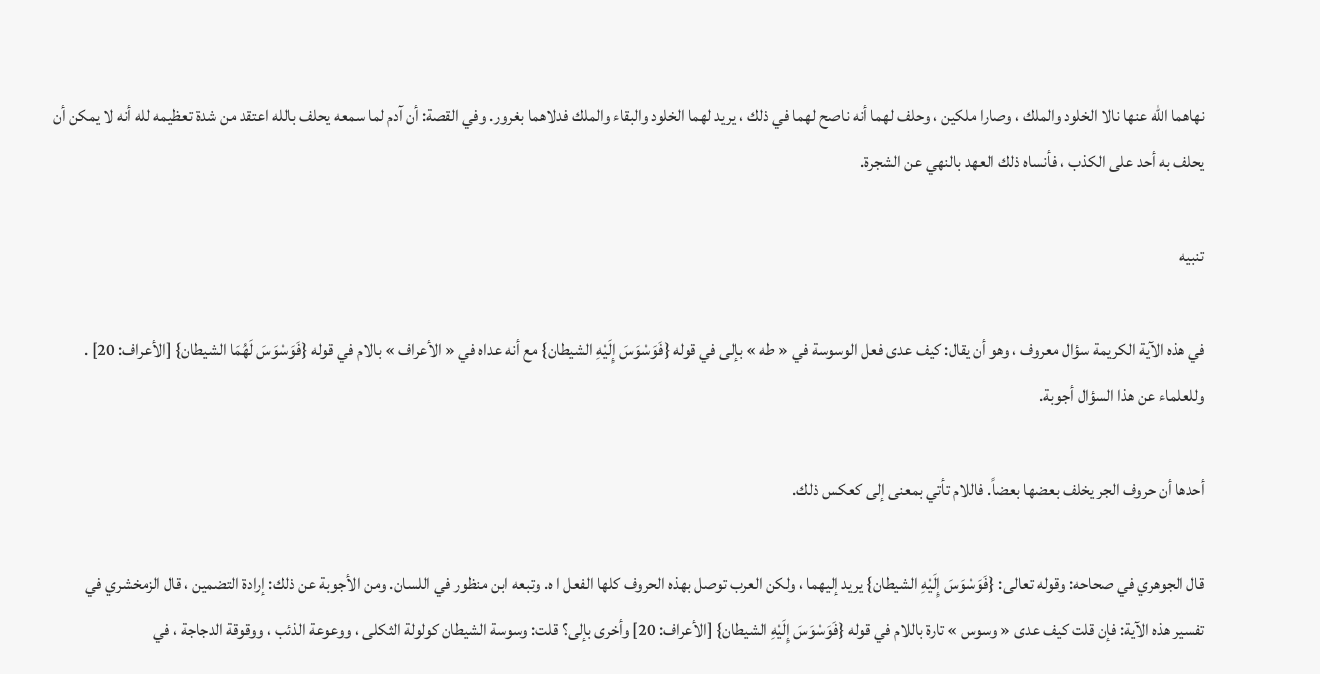نهاهما الله عنها نالا الخلود والملك ، وصارا ملكين ، وحلف لهما أنه ناصح لهما في ذلك ، يريد لهما الخلود والبقاء والملك فدلاهما بغرور. وفي القصة: أن آدم لما سمعه يحلف بالله اعتقد من شدة تعظيمه لله أنه لا يمكن أن يحلف به أحد على الكذب ، فأنساه ذلك العهد بالنهي عن الشجرة.

تنبيه

في هذه الآية الكريمة سؤال معروف ، وهو أن يقال: كيف عدى فعل الوسوسة في « طه » بإلى في قوله {فَوَسْوَسَ إِلَيْهِ الشيطان} مع أنه عداه في « الأعراف » بالام في قوله {فَوَسْوَسَ لَهُمَا الشيطان} [الأعراف: 20] . وللعلماء عن هذا السؤال أجوبة.

أحدها أن حروف الجر يخلف بعضها بعضاً. فاللام تأتي بمعنى إلى كعكس ذلك.

قال الجوهري في صحاحه: وقوله تعالى: {فَوَسْوَسَ إِلَيْهِ الشيطان} يريد إليهما ، ولكن العرب توصل بهذه الحروف كلها الفعل ا ه. وتبعه ابن منظور في اللسان. ومن الأجوبة عن ذلك: إرادة التضمين ، قال الزمخشري في تفسير هذه الآية: فإن قلت كيف عدى « وسوس » تارة باللام في قوله {فَوَسْوَسَ إِلَيْهِ الشيطان} [الأعراف: 20] وأخرى بإلى؟ قلت: وسوسة الشيطان كولولة الثكلى ، ووعوعة الذئب ، ووقوقة الدجاجة ، في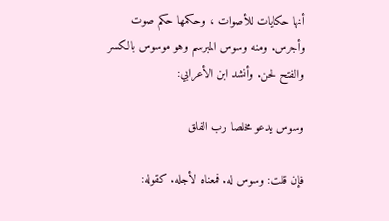أنها حكايات للأصوات ، وحكمها حكم صوت وأجرس. ومنه وسوس المبرسم وهو موسوس بالكسر والفتح لحن. وأنشد ابن الأعرابي:

وسوس يدعو مخلصا رب الفلق

فإن قلت: وسوس له. فمعناه لأجله. كقوله: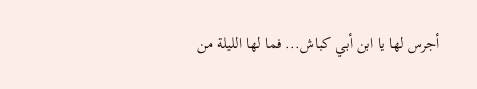أجرس لها يا ابن أبي كباش... فما لها الليلة من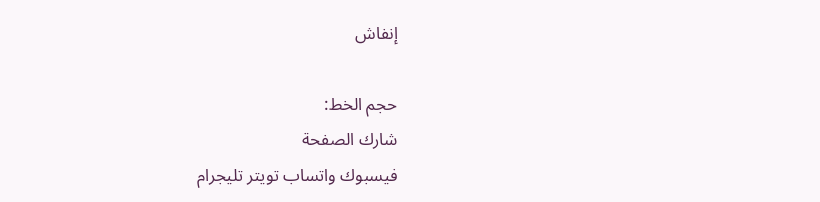إنفاش

حجم الخط:
شارك الصفحة
فيسبوك واتساب تويتر تليجرام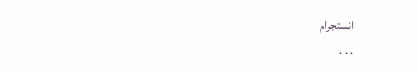انستجرام
. . .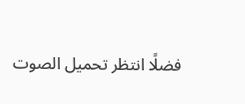فضلًا انتظر تحميل الصوت